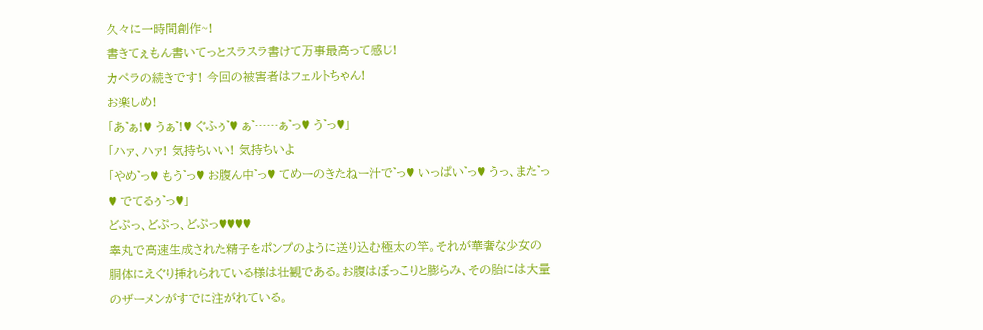久々に一時間創作~!
書きてぇもん書いてっとスラスラ書けて万事最高って感じ!
カペラの続きです! 今回の被害者はフェルトちゃん!
お楽しめ!
「あ゛ぁ!♥ うぁ゛!♥ ぐふぅ゛♥ ぁ゛……ぁ゛っ♥ う゛っ♥」
「ハァ、ハァ! 気持ちいい! 気持ちいよ
「やめ゛っ♥ もう゛っ♥ お腹ん中゛っ♥ てめーのきたねー汁で゛っ♥ いっぱい゛っ♥ うっ、また゛っ♥ でてるぅ゛っ♥」
どぷっ、どぷっ、どぷっ♥♥♥♥
睾丸で高速生成された精子をポンプのように送り込む極太の竿。それが華奢な少女の胴体にえぐり挿れられている様は壮観である。お腹はぼっこりと膨らみ、その胎には大量のザーメンがすでに注がれている。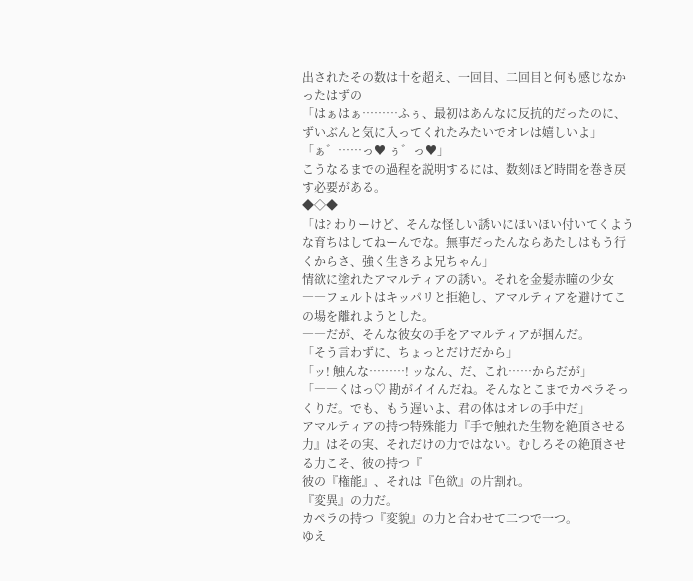出されたその数は十を超え、一回目、二回目と何も感じなかったはずの
「はぁはぁ………ふぅ、最初はあんなに反抗的だったのに、ずいぶんと気に入ってくれたみたいでオレは嬉しいよ」
「ぁ゛……っ♥ ぅ゛っ♥」
こうなるまでの過程を説明するには、数刻ほど時間を巻き戻す必要がある。
◆◇◆
「は? わりーけど、そんな怪しい誘いにほいほい付いてくような育ちはしてねーんでな。無事だったんならあたしはもう行くからさ、強く生きろよ兄ちゃん」
情欲に塗れたアマルティアの誘い。それを金髪赤瞳の少女――フェルトはキッパリと拒絶し、アマルティアを避けてこの場を離れようとした。
――だが、そんな彼女の手をアマルティアが掴んだ。
「そう言わずに、ちょっとだけだから」
「ッ! 触んな………! ッなん、だ、これ……からだが」
「――くはっ♡ 勘がイイんだね。そんなとこまでカペラそっくりだ。でも、もう遅いよ、君の体はオレの手中だ」
アマルティアの持つ特殊能力『手で触れた生物を絶頂させる力』はその実、それだけの力ではない。むしろその絶頂させる力こそ、彼の持つ『
彼の『権能』、それは『色欲』の片割れ。
『変異』の力だ。
カペラの持つ『変貌』の力と合わせて二つで一つ。
ゆえ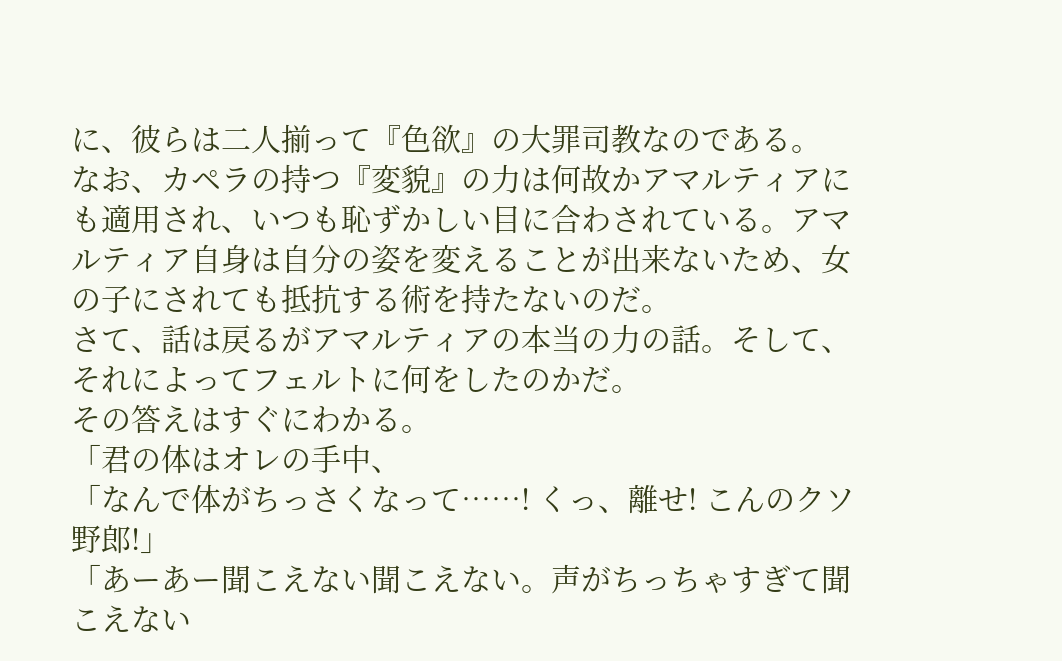に、彼らは二人揃って『色欲』の大罪司教なのである。
なお、カペラの持つ『変貌』の力は何故かアマルティアにも適用され、いつも恥ずかしい目に合わされている。アマルティア自身は自分の姿を変えることが出来ないため、女の子にされても抵抗する術を持たないのだ。
さて、話は戻るがアマルティアの本当の力の話。そして、それによってフェルトに何をしたのかだ。
その答えはすぐにわかる。
「君の体はオレの手中、
「なんで体がちっさくなって……! くっ、離せ! こんのクソ野郎!」
「あーあー聞こえない聞こえない。声がちっちゃすぎて聞こえない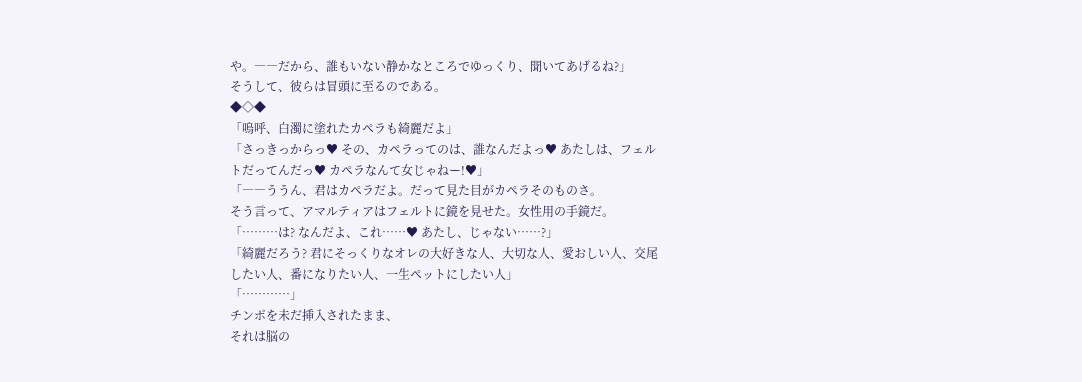や。――だから、誰もいない静かなところでゆっくり、聞いてあげるね?」
そうして、彼らは冒頭に至るのである。
◆◇◆
「嗚呼、白濁に塗れたカペラも綺麗だよ」
「さっきっからっ♥ その、カペラってのは、誰なんだよっ♥ あたしは、フェルトだってんだっ♥ カペラなんて女じゃねー!♥」
「――ううん、君はカペラだよ。だって見た目がカペラそのものさ。
そう言って、アマルティアはフェルトに鏡を見せた。女性用の手鏡だ。
「………は? なんだよ、これ……♥ あたし、じゃない……?」
「綺麗だろう? 君にそっくりなオレの大好きな人、大切な人、愛おしい人、交尾したい人、番になりたい人、一生ペットにしたい人」
「…………」
チンポを未だ挿入されたまま、
それは脳の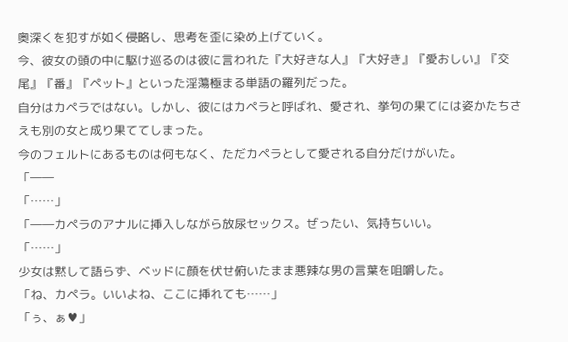奥深くを犯すが如く侵略し、思考を歪に染め上げていく。
今、彼女の頭の中に駆け巡るのは彼に言われた『大好きな人』『大好き』『愛おしい』『交尾』『番』『ペット』といった淫蕩極まる単語の羅列だった。
自分はカペラではない。しかし、彼にはカペラと呼ばれ、愛され、挙句の果てには姿かたちさえも別の女と成り果ててしまった。
今のフェルトにあるものは何もなく、ただカペラとして愛される自分だけがいた。
「――
「……」
「――カペラのアナルに挿入しながら放尿セックス。ぜったい、気持ちいい。
「……」
少女は黙して語らず、ベッドに顔を伏せ俯いたまま悪辣な男の言葉を咀嚼した。
「ね、カペラ。いいよね、ここに挿れても……」
「ぅ、ぁ♥」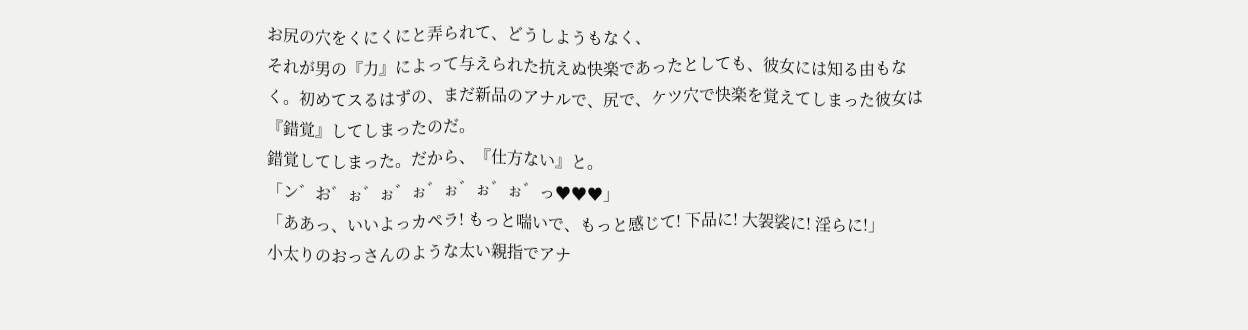お尻の穴をくにくにと弄られて、どうしようもなく、
それが男の『力』によって与えられた抗えぬ快楽であったとしても、彼女には知る由もなく。初めてスるはずの、まだ新品のアナルで、尻で、ケツ穴で快楽を覚えてしまった彼女は『錯覚』してしまったのだ。
錯覚してしまった。だから、『仕方ない』と。
「ン゛お゛ぉ゛ぉ゛ぉ゛ぉ゛ぉ゛ぉ゛っ♥♥♥」
「ああっ、いいよっカペラ! もっと喘いで、もっと感じて! 下品に! 大袈裟に! 淫らに!」
小太りのおっさんのような太い親指でアナ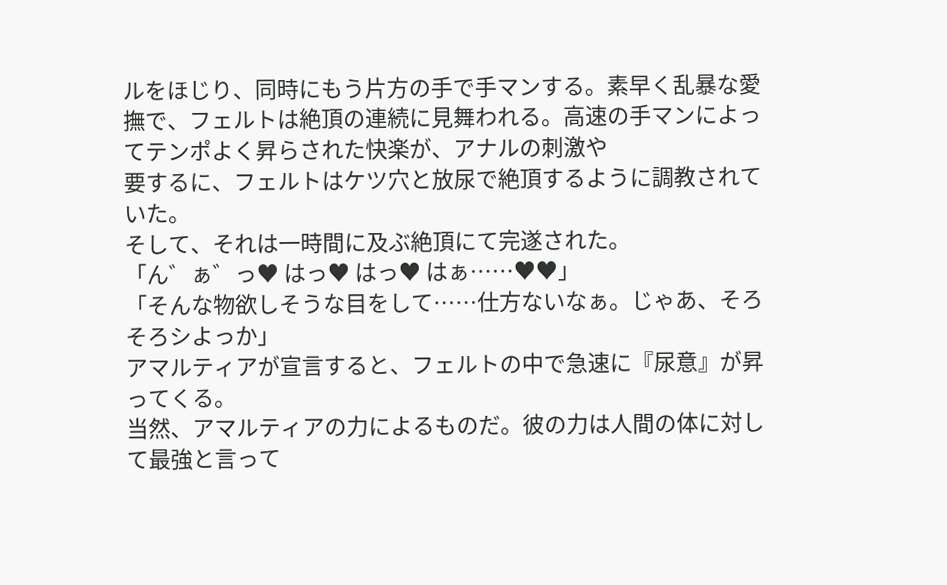ルをほじり、同時にもう片方の手で手マンする。素早く乱暴な愛撫で、フェルトは絶頂の連続に見舞われる。高速の手マンによってテンポよく昇らされた快楽が、アナルの刺激や
要するに、フェルトはケツ穴と放尿で絶頂するように調教されていた。
そして、それは一時間に及ぶ絶頂にて完遂された。
「ん゛ぁ゛っ♥ はっ♥ はっ♥ はぁ……♥♥」
「そんな物欲しそうな目をして……仕方ないなぁ。じゃあ、そろそろシよっか」
アマルティアが宣言すると、フェルトの中で急速に『尿意』が昇ってくる。
当然、アマルティアの力によるものだ。彼の力は人間の体に対して最強と言って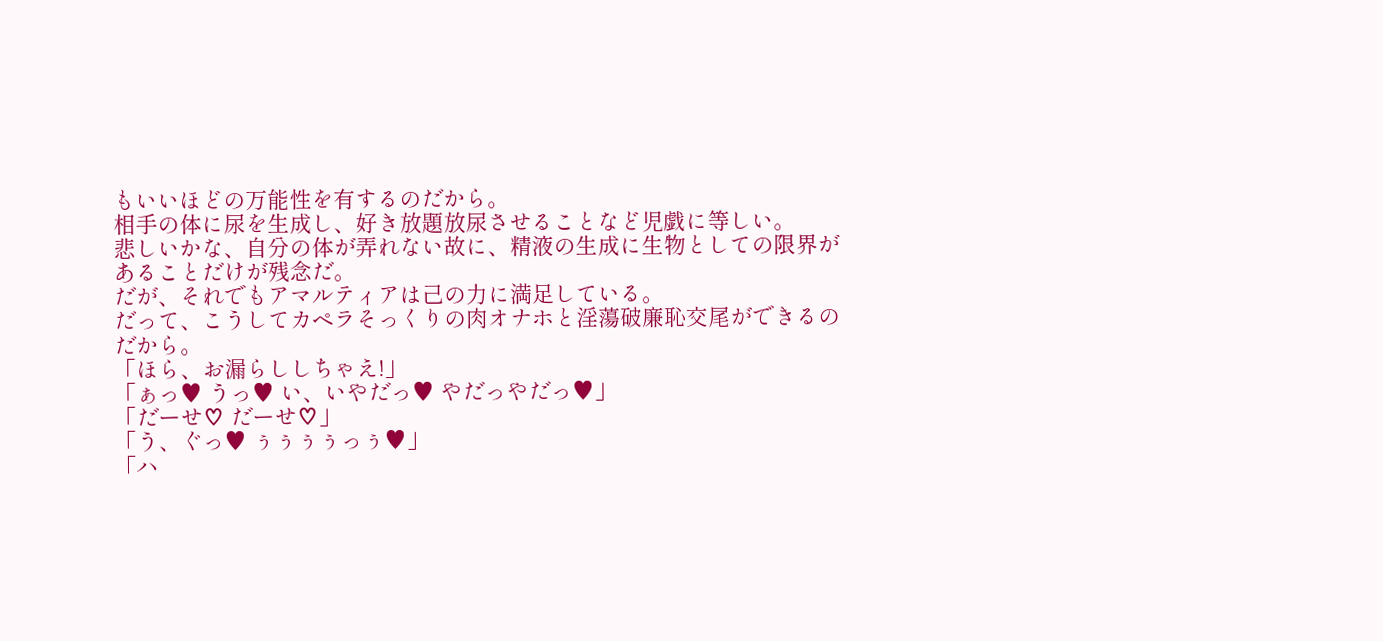もいいほどの万能性を有するのだから。
相手の体に尿を生成し、好き放題放尿させることなど児戯に等しい。
悲しいかな、自分の体が弄れない故に、精液の生成に生物としての限界があることだけが残念だ。
だが、それでもアマルティアは己の力に満足している。
だって、こうしてカペラそっくりの肉オナホと淫蕩破廉恥交尾ができるのだから。
「ほら、お漏らししちゃえ!」
「ぁっ♥ うっ♥ い、いやだっ♥ やだっやだっ♥」
「だーせ♡ だーせ♡」
「う、ぐっ♥ ぅぅぅぅっぅ♥」
「ハ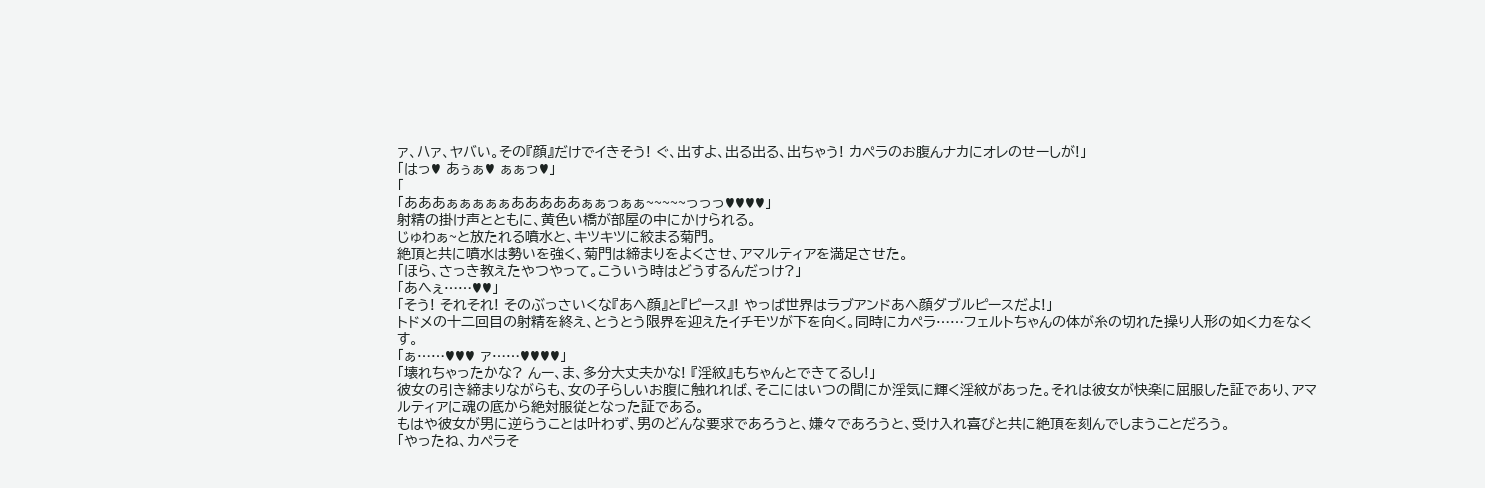ァ、ハァ、ヤバい。その『顔』だけでイきそう! ぐ、出すよ、出る出る、出ちゃう! カペラのお腹んナカにオレのせーしが!」
「はっ♥ あぅぁ♥ ぁぁっ♥」
「
「あああぁぁぁぁぁあああああぁぁっぁぁ~~~~~っっっ♥♥♥♥」
射精の掛け声とともに、黄色い橋が部屋の中にかけられる。
じゅわぁ~と放たれる噴水と、キツキツに絞まる菊門。
絶頂と共に噴水は勢いを強く、菊門は締まりをよくさせ、アマルティアを満足させた。
「ほら、さっき教えたやつやって。こういう時はどうするんだっけ?」
「あへぇ……♥♥」
「そう! それそれ! そのぶっさいくな『あへ顔』と『ピース』! やっぱ世界はラブアンドあへ顔ダブルピースだよ!」
トドメの十二回目の射精を終え、とうとう限界を迎えたイチモツが下を向く。同時にカペラ……フェルトちゃんの体が糸の切れた操り人形の如く力をなくす。
「ぁ……♥♥♥ ァ……♥♥♥♥」
「壊れちゃったかな? んー、ま、多分大丈夫かな! 『淫紋』もちゃんとできてるし!」
彼女の引き締まりながらも、女の子らしいお腹に触れれば、そこにはいつの間にか淫気に輝く淫紋があった。それは彼女が快楽に屈服した証であり、アマルティアに魂の底から絶対服従となった証である。
もはや彼女が男に逆らうことは叶わず、男のどんな要求であろうと、嫌々であろうと、受け入れ喜びと共に絶頂を刻んでしまうことだろう。
「やったね、カペラそ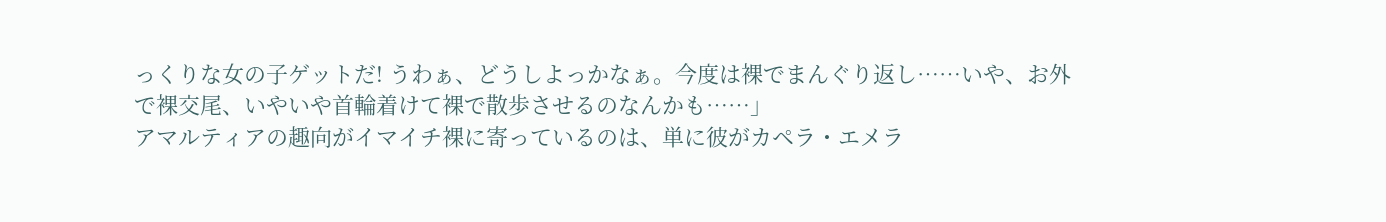っくりな女の子ゲットだ! うわぁ、どうしよっかなぁ。今度は裸でまんぐり返し……いや、お外で裸交尾、いやいや首輪着けて裸で散歩させるのなんかも……」
アマルティアの趣向がイマイチ裸に寄っているのは、単に彼がカペラ・エメラ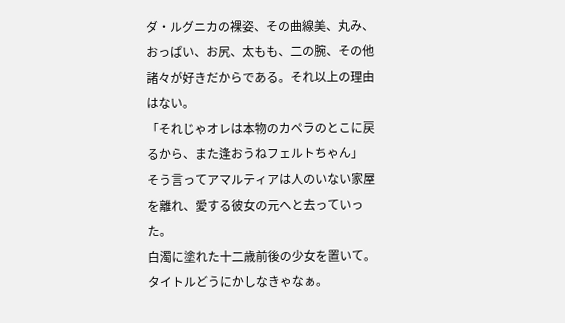ダ・ルグニカの裸姿、その曲線美、丸み、おっぱい、お尻、太もも、二の腕、その他諸々が好きだからである。それ以上の理由はない。
「それじゃオレは本物のカペラのとこに戻るから、また逢おうねフェルトちゃん」
そう言ってアマルティアは人のいない家屋を離れ、愛する彼女の元へと去っていった。
白濁に塗れた十二歳前後の少女を置いて。
タイトルどうにかしなきゃなぁ。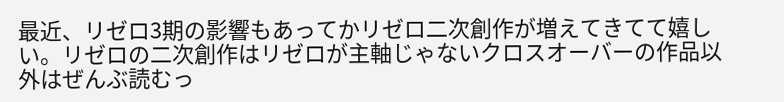最近、リゼロ3期の影響もあってかリゼロ二次創作が増えてきてて嬉しい。リゼロの二次創作はリゼロが主軸じゃないクロスオーバーの作品以外はぜんぶ読むっ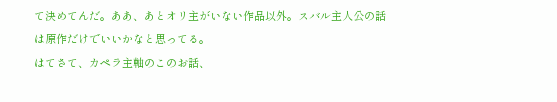て決めてんだ。ああ、あとオリ主がいない作品以外。スバル主人公の話は原作だけでいいかなと思ってる。
はてさて、カペラ主軸のこのお話、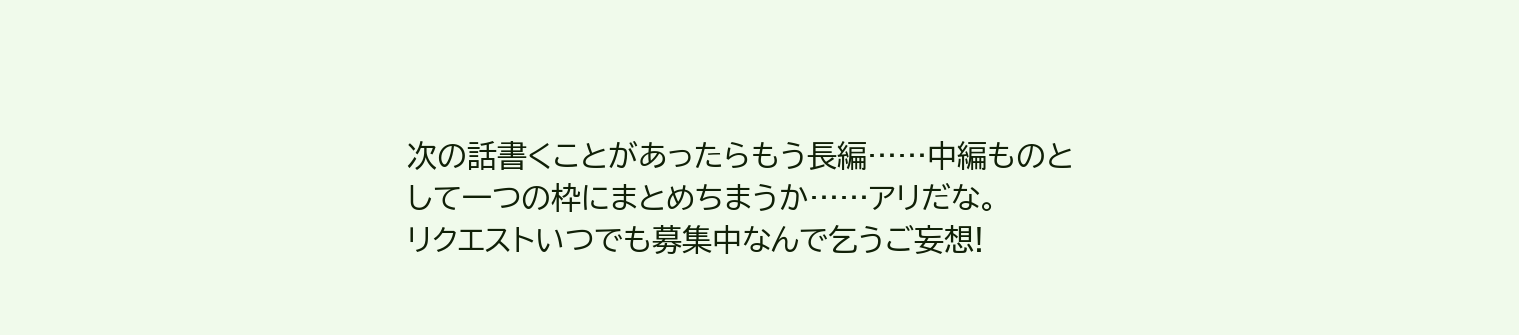次の話書くことがあったらもう長編……中編ものとして一つの枠にまとめちまうか……アリだな。
リクエストいつでも募集中なんで乞うご妄想!